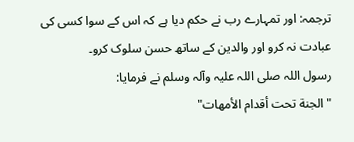ترجمہ: اور تمہارے رب نے حکم دیا ہے کہ اس کے سوا کسی کی عبادت نہ کرو اور والدین کے ساتھ حسن سلوک کرو۔
رسول اللہ صلی اللہ علیہ وآلہ وسلم نے فرمایا:
"الجنة تحت أقدام الأمهات"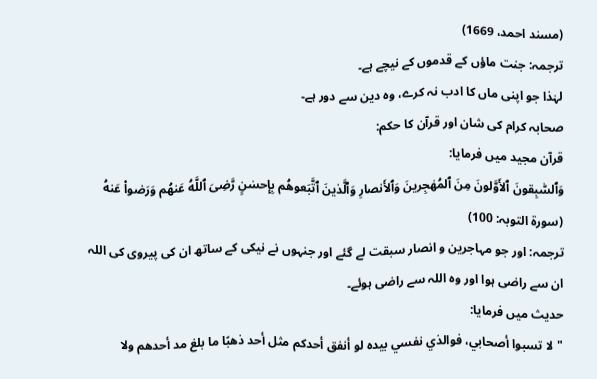(مسند احمد، 1669)
ترجمہ: جنت ماؤں کے قدموں کے نیچے ہے۔
لہٰذا جو اپنی ماں کا ادب نہ کرے، وہ دین سے دور ہے۔
صحابہ کرام کی شان اور قرآن کا حکم:
قرآن مجید میں فرمایا:
وَٱلسّٰبِقونَ ٱلأَوَّلونَ مِنَ ٱلمُهٰجِرينَ وَٱلأَنصارِ وَٱلَّذينَ ٱتَّبَعوهُم بِإِحسٰنٍ رَّضِىَ ٱللَّهُ عَنهُم وَرَضوا۟ عَنهُ
(سورة التوبہ: 100)
ترجمہ: اور جو مہاجرین و انصار سبقت لے گئے اور جنہوں نے نیکی کے ساتھ ان کی پیروی کی اللہ ان سے راضی ہوا اور وہ اللہ سے راضی ہوئے۔
حدیث میں فرمایا:
"لا تسبوا أصحابي، فوالذي نفسي بيده لو أنفق أحدكم مثل أحد ذهبًا ما بلغ مد أحدهم ولا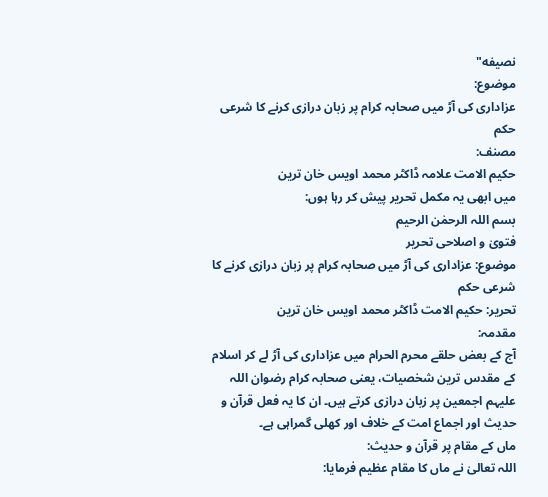نصيفه"
موضوع:
عزاداری کی آڑ میں صحابہ کرام پر زبان درازی کرنے کا شرعی حکم
مصنف:
حکیم الامت علامہ ڈاکٹر محمد اویس خان ترین
میں ابھی یہ مکمل تحریر پیش کر رہا ہوں:
بسم اللہ الرحمٰن الرحیم
فتویٰ و اصلاحی تحریر
موضوع: عزاداری کی آڑ میں صحابہ کرام پر زبان درازی کرنے کا شرعی حکم
تحریر: حکیم الامت ڈاکٹر محمد اویس خان ترین
مقدمہ:
آج کے بعض حلقے محرم الحرام میں عزاداری کی آڑ لے کر اسلام کے مقدس ترین شخصیات، یعنی صحابہ کرام رضوان اللہ علیہم اجمعین پر زبان درازی کرتے ہیں۔ ان کا یہ فعل قرآن و حدیث اور اجماع امت کے خلاف اور کھلی گمراہی ہے۔
ماں کے مقام پر قرآن و حدیث:
اللہ تعالیٰ نے ماں کا مقام عظیم فرمایا: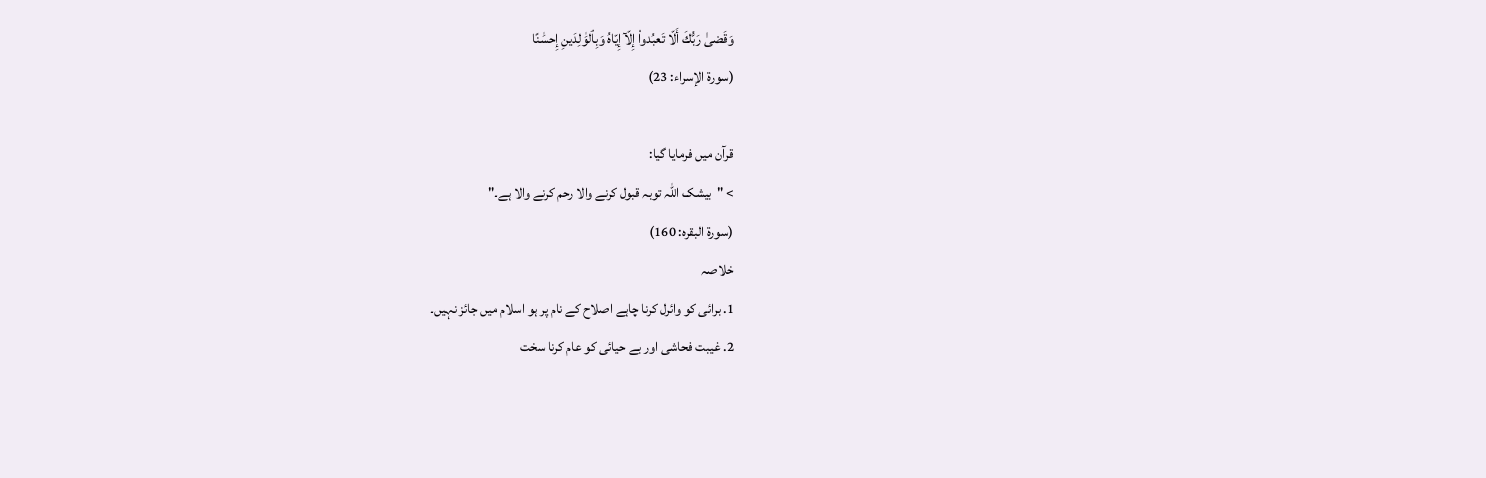وَقَضىٰ رَبُّكَ أَلّا تَعبُدوا۟ إِلّآ إِيّاهُ وَبِٱلوَٰلِدَينِ إِحسَٰنًا
(سورة الإسراء: 23)

قرآن میں فرمایا گیا:
> "بیشک اللہ توبہ قبول کرنے والا رحم کرنے والا ہے۔"
(سورة البقرہ: 160)
خلاصہ
1. برائی کو وائرل کرنا چاہے اصلاح کے نام پر ہو اسلام میں جائز نہیں۔
2. غیبت فحاشی اور بے حیائی کو عام کرنا سخت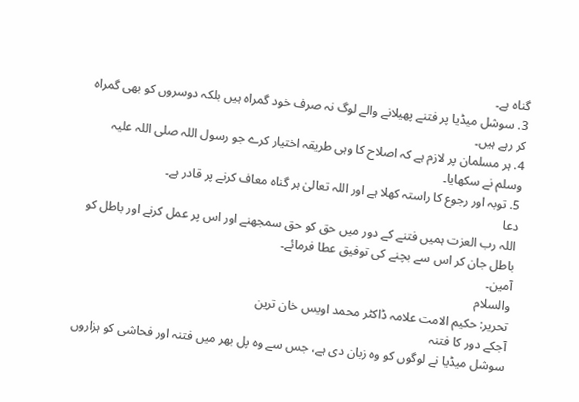گناہ ہے۔
3. سوشل میڈیا پر فتنے پھیلانے والے لوگ نہ صرف خود گمراہ ہیں بلکہ دوسروں کو بھی گمراہ کر رہے ہیں۔
4. ہر مسلمان پر لازم ہے کہ اصلاح کا وہی طریقہ اختیار کرے جو رسول اللہ صلی اللہ علیہ وسلم نے سکھایا۔
5. توبہ اور رجوع کا راستہ کھلا ہے اور اللہ تعالیٰ ہر گناہ معاف کرنے پر قادر ہے۔
دعا
اللہ رب العزت ہمیں فتنے کے دور میں حق کو حق سمجھنے اور اس پر عمل کرنے اور باطل کو باطل جان کر اس سے بچنے کی توفیق عطا فرمائے۔
آمین۔
والسلام
تحریر: حکیم الامت علامہ ڈاکٹر محمد اویس خان ترین
آجکے دور کا فتنہ
سوشل میڈیا نے لوگوں کو وہ زبان دی ہے، جس سے وہ پل بھر میں فتنہ اور فحاشی کو ہزاروں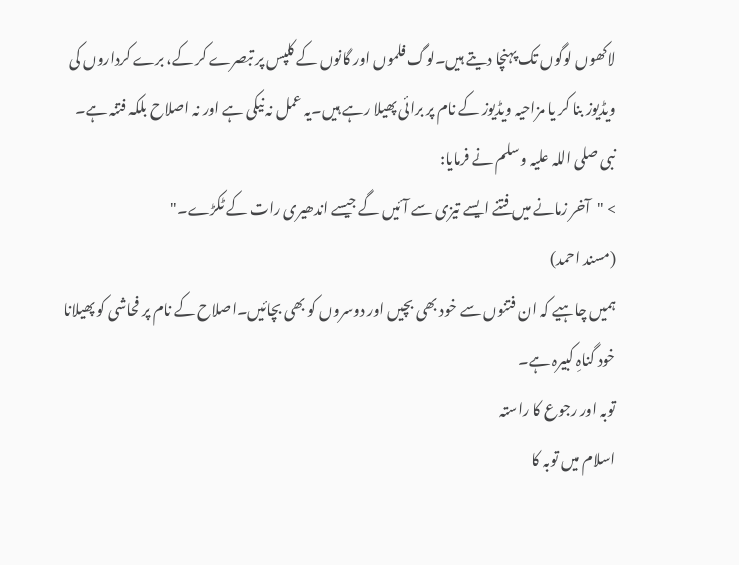لاکھوں لوگوں تک پہنچا دیتے ہیں۔لوگ فلموں اور گانوں کے کلپس پر تبصرے کر کے، برے کرداروں کی ویڈیوز بنا کر یا مزاحیہ ویڈیوز کے نام پر برائی پھیلا رہے ہیں۔یہ عمل نہ نیکی ہے اور نہ اصلاح بلکہ فتنہ ہے۔
نبی صلی اللہ علیہ وسلم نے فرمایا:
> "آخر زمانے میں فتنے ایسے تیزی سے آئیں گے جیسے اندھیری رات کے ٹکڑے۔"
(مسند احمد)
ہمیں چاہیے کہ ان فتنوں سے خود بھی بچیں اور دوسروں کو بھی بچائیں۔اصلاح کے نام پر فحاشی کو پھیلانا خود گناہِ کبیرہ ہے۔
توبہ اور رجوع کا راستہ
اسلام میں توبہ کا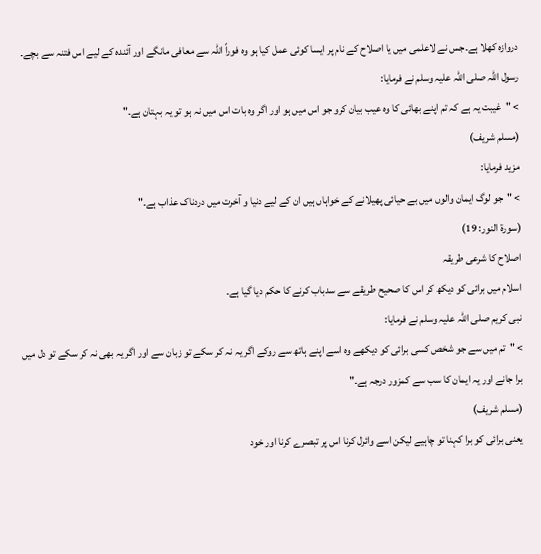دروازہ کھلا ہے۔جس نے لاعلمی میں یا اصلاح کے نام پر ایسا کوئی عمل کیا ہو وہ فوراً اللہ سے معافی مانگے اور آئندہ کے لیے اس فتنہ سے بچے۔
رسول اللہ صلی اللہ علیہ وسلم نے فرمایا:
> "غیبت یہ ہے کہ تم اپنے بھائی کا وہ عیب بیان کرو جو اس میں ہو اور اگر وہ بات اس میں نہ ہو تو یہ بہتان ہے۔"
(مسلم شریف)
مزید فرمایا:
> "جو لوگ ایمان والوں میں بے حیائی پھیلانے کے خواہاں ہیں ان کے لیے دنیا و آخرت میں دردناک عذاب ہے۔"
(سورة النور: 19)
اصلاح کا شرعی طریقہ
اسلام میں برائی کو دیکھ کر اس کا صحیح طریقے سے سدباب کرنے کا حکم دیا گیا ہے۔
نبی کریم صلی اللہ علیہ وسلم نے فرمایا:
> "تم میں سے جو شخص کسی برائی کو دیکھے وہ اسے اپنے ہاتھ سے روکے اگر یہ نہ کر سکے تو زبان سے اور اگر یہ بھی نہ کر سکے تو دل میں برا جانے اور یہ ایمان کا سب سے کمزور درجہ ہے۔"
(مسلم شریف)
یعنی برائی کو برا کہنا تو چاہیے لیکن اسے وائرل کرنا اس پر تبصرے کرنا اور خود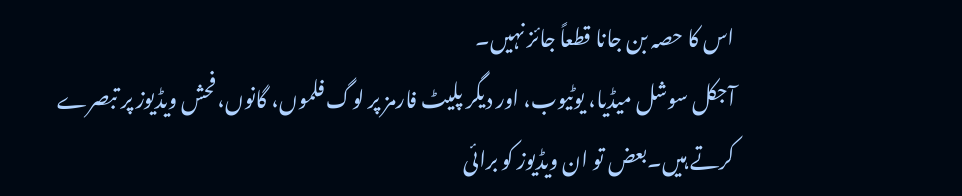اس کا حصہ بن جانا قطعاً جائز نہیں۔
آجکل سوشل میڈیا، یوٹیوب، اور دیگر پلیٹ فارمز پر لوگ فلموں، گانوں، فحش ویڈیوز پر تبصرے کرتے ہیں۔بعض تو ان ویڈیوز کو برائی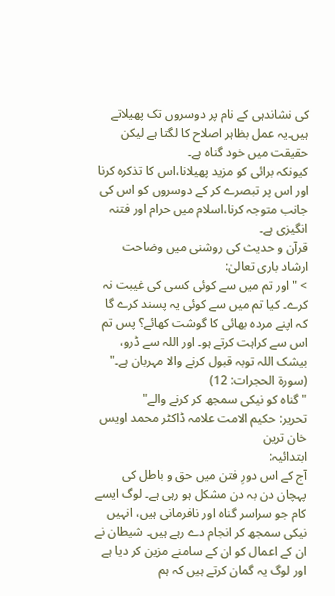کی نشاندہی کے نام پر دوسروں تک پھیلاتے ہیں۔یہ عمل بظاہر اصلاح کا لگتا ہے لیکن حقیقت میں خود گناہ ہے۔
کیونکہ برائی کو مزید پھیلانا،اس کا تذکرہ کرنا اور اس پر تبصرے کر کے دوسروں کو اس کی جانب متوجہ کرنا،اسلام میں حرام اور فتنہ انگیزی ہے۔
قرآن و حدیث کی روشنی میں وضاحت
ارشاد باری تعالیٰ:
> "اور تم میں سے کوئی کسی کی غیبت نہ کرے۔ کیا تم میں سے کوئی یہ پسند کرے گا کہ اپنے مردہ بھائی کا گوشت کھائے؟ پس تم اس سے کراہت کرتے ہو۔ اور اللہ سے ڈرو، بیشک اللہ توبہ قبول کرنے والا مہربان ہے۔"
(سورة الحجرات: 12)
"گناہ کو نیکی سمجھ کر کرنے والے"
تحریر: حکیم الامت علامہ ڈاکٹر محمد اویس خان ترین
ابتدائیہ:
آج کے اس دورِ فتن میں حق و باطل کی پہچان دن بہ دن مشکل ہو رہی ہے۔ لوگ ایسے کام جو سراسر گناہ اور نافرمانی ہیں، انہیں نیکی سمجھ کر انجام دے رہے ہیں۔ شیطان نے ان کے اعمال کو ان کے سامنے مزین کر دیا ہے اور لوگ یہ گمان کرتے ہیں کہ ہم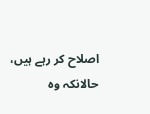اصلاح کر رہے ہیں، حالانکہ وہ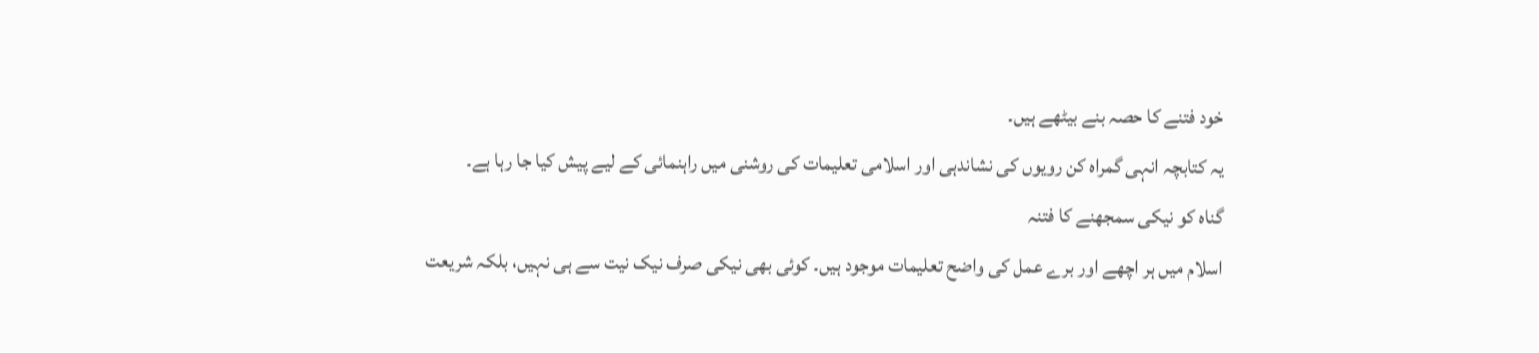خود فتنے کا حصہ بنے بیٹھے ہیں۔
یہ کتابچہ انہی گمراہ کن رویوں کی نشاندہی اور اسلامی تعلیمات کی روشنی میں راہنمائی کے لیے پیش کیا جا رہا ہے۔
گناہ کو نیکی سمجھنے کا فتنہ
اسلام میں ہر اچھے اور برے عمل کی واضح تعلیمات موجود ہیں۔ کوئی بھی نیکی صرف نیک نیت سے ہی نہیں، بلکہ شریعت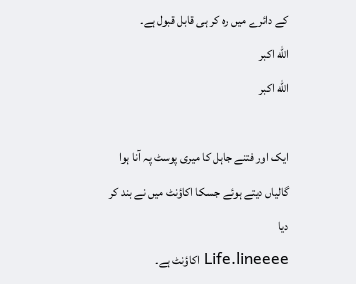کے دائرے میں رہ کر ہی قابل قبول ہے۔
الله اكبر
الله اكبر

ایک اور فتنے جاہل کا میری پوسٹ پہ آنا ہوا گالیاں دیتے ہوئے جسکا اکاؤنٹ میں نے بند کر دیا
Life.lineeee اکاؤنٹ ہے۔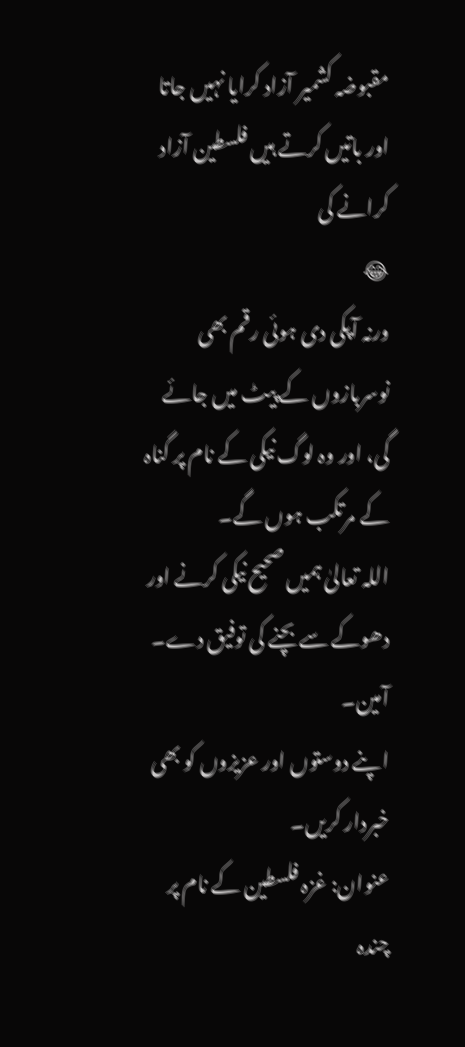مقبوضہ کشمیر آزاد کرایا نہیں جاتا اور باتیں کرتے ہیں فلسطین آزاد کرانے کی
😂
ورنہ آپکی دی ہوئی رقم بھی نوسربازوں کے پیٹ میں جائے گی، اور وہ لوگ نیکی کے نام پر گناہ کے مرتکب ہوں گے۔
اللہ تعالیٰ ہمیں صحیح نیکی کرنے اور دھوکے سے بچنے کی توفیق دے۔ آمین۔
اپنے دوستوں اور عزیزوں کو بھی خبردار کریں۔
عنوان: غزہ فلسطین کے نام پر چندہ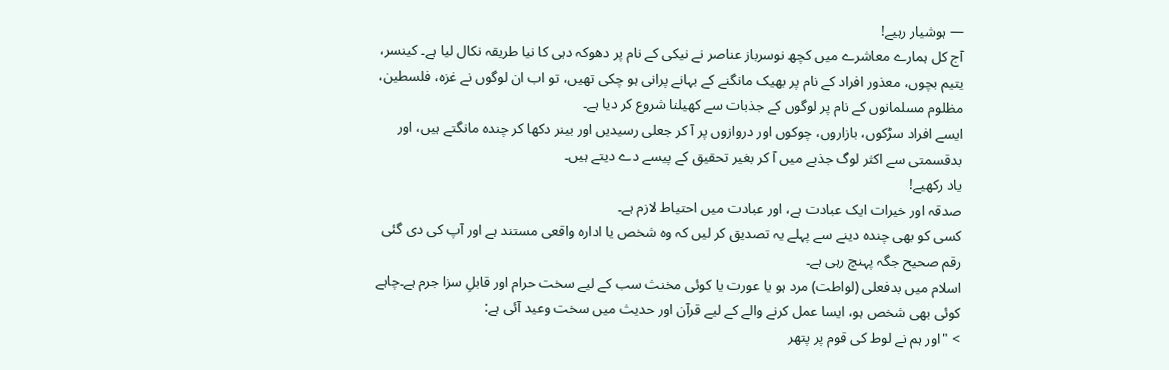— ہوشیار رہیے!
آج کل ہمارے معاشرے میں کچھ نوسرباز عناصر نے نیکی کے نام پر دھوکہ دہی کا نیا طریقہ نکال لیا ہے۔ کینسر، یتیم بچوں، معذور افراد کے نام پر بھیک مانگنے کے بہانے پرانی ہو چکی تھیں، تو اب ان لوگوں نے غزہ، فلسطین، مظلوم مسلمانوں کے نام پر لوگوں کے جذبات سے کھیلنا شروع کر دیا ہے۔
ایسے افراد سڑکوں، بازاروں، چوکوں اور دروازوں پر آ کر جعلی رسیدیں اور بینر دکھا کر چندہ مانگتے ہیں، اور بدقسمتی سے اکثر لوگ جذبے میں آ کر بغیر تحقیق کے پیسے دے دیتے ہیں۔
یاد رکھیے!
صدقہ اور خیرات ایک عبادت ہے، اور عبادت میں احتیاط لازم ہے۔
کسی کو بھی چندہ دینے سے پہلے یہ تصدیق کر لیں کہ وہ شخص یا ادارہ واقعی مستند ہے اور آپ کی دی گئی رقم صحیح جگہ پہنچ رہی ہے۔
اسلام میں بدفعلی (لواطت) مرد ہو یا عورت یا کوئی مخنث سب کے لیے سخت حرام اور قابلِ سزا جرم ہے۔چاہے کوئی بھی شخص ہو، ایسا عمل کرنے والے کے لیے قرآن اور حدیث میں سخت وعید آئی ہے:
> "اور ہم نے لوط کی قوم پر پتھر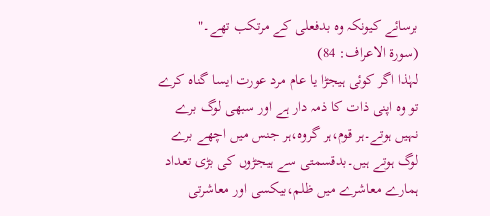برسائے کیونکہ وہ بدفعلی کے مرتکب تھے۔"
(سورۃ الاعراف: 84)
لہٰذا اگر کوئی ہیجڑا یا عام مرد عورت ایسا گناہ کرے تو وہ اپنی ذات کا ذمہ دار ہے اور سبھی لوگ برے نہیں ہوتے۔ہر قوم،ہر گروہ،ہر جنس میں اچھے برے لوگ ہوتے ہیں۔بدقسمتی سے ہیجڑوں کی بڑی تعداد ہمارے معاشرے میں ظلم،بیکسی اور معاشرتی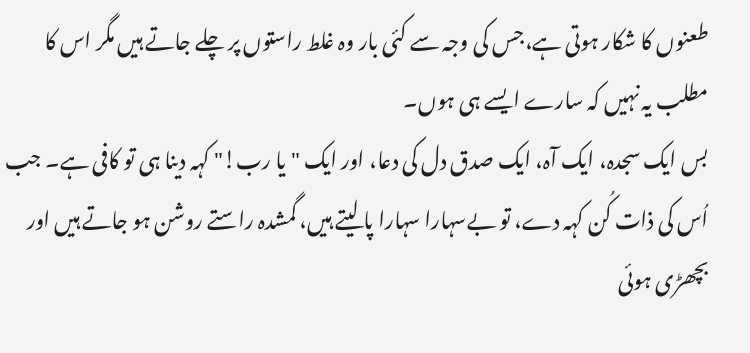طعنوں کا شکار ہوتی ہے،جس کی وجہ سے کئی بار وہ غلط راستوں پر چلے جاتے ہیں مگر اس کا مطلب یہ نہیں کہ سارے ایسے ہی ہوں۔
بس ایک سجدہ، ایک آہ، ایک صدق دل کی دعا، اور ایک "یا رب!" کہہ دینا ہی تو کافی ہے۔ جب اُس کی ذات کُن کہہ دے، تو بےسہارا سہارا پا لیتے ہیں، گمشدہ راستے روشن ہو جاتے ہیں اور بچھڑی ہوئی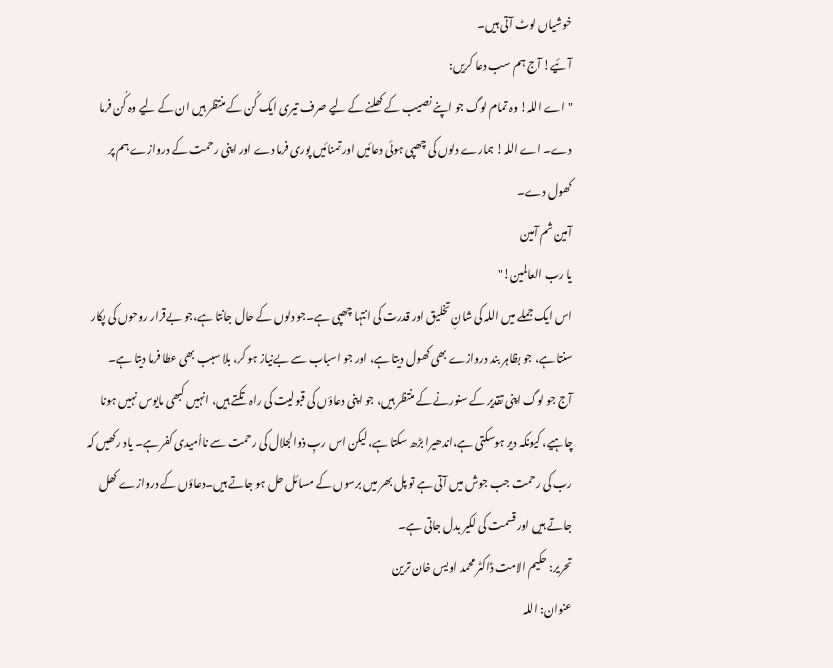خوشیاں لوٹ آتی ہیں۔
آئیے! آج ہم سب دعا کریں:
"اے اللہ! وہ تمام لوگ جو اپنے نصیب کے کھلنے کے لیے صرف تیری ایک کُن کے منتظر ہیں ان کے لیے وہ کُن فرما دے۔ اے اللہ! ہمارے دلوں کی چھپی ہوئی دعائیں اور تمنائیں پوری فرما دے اور اپنی رحمت کے دروازے ہم پر کھول دے۔
آمین ثم آمین
یا رب العالمین!"
اس ایک جملے میں اللہ کی شانِ تخلیق اور قدرت کی انتہا چھپی ہے۔جو دلوں کے حال جانتا ہے،جو بےقرار روحوں کی پکار سنتا ہے، جو بظاہر بند دروازے بھی کھول دیتا ہے، اور جو اسباب سے بےنیاز ہو کر، بلا سبب بھی عطا فرما دیتا ہے۔
آج جو لوگ اپنی تقدیر کے سنورنے کے منتظر ہیں، جو اپنی دعاؤں کی قبولیت کی راہ تکتے ہیں، انہیں کبھی مایوس نہیں ہونا چاہیے، کیونکہ دیر ہوسکتی ہے،اندھیرا بڑھ سکتا ہے، لیکن اس ربِ ذوالجلال کی رحمت سے نااُمیدی کفر ہے۔ یاد رکھیں کہ رب کی رحمت جب جوش میں آتی ہے تو پل بھر میں برسوں کے مسائل حل ہو جاتے ہیں۔دعاؤں کے دروازے کھل جاتے ہیں اور قسمت کی لکیر بدل جاتی ہے۔
تحریر: حکیم الامت ڈاکٹر محمد اویس خان ترین
عنوان: اللہ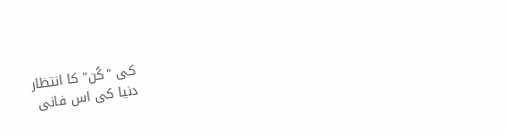کی "کُن" کا انتظار
دنیا کی اس فانی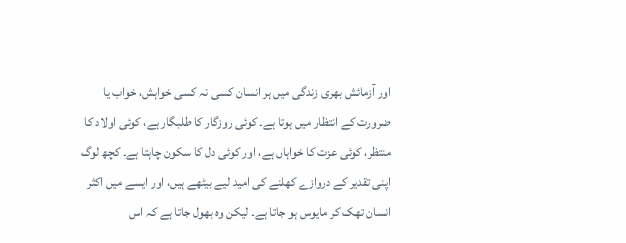اور آزمائش بھری زندگی میں ہر انسان کسی نہ کسی خواہش، خواب یا ضرورت کے انتظار میں ہوتا ہے۔ کوئی روزگار کا طلبگار ہے، کوئی اولاد کا منتظر، کوئی عزت کا خواہاں ہے، اور کوئی دل کا سکون چاہتا ہے۔ کچھ لوگ اپنی تقدیر کے دروازے کھلنے کی امید لیے بیٹھے ہیں، اور ایسے میں اکثر انسان تھک کر مایوس ہو جاتا ہے۔ لیکن وہ بھول جاتا ہے کہ اس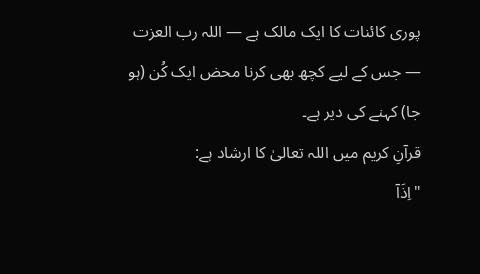پوری کائنات کا ایک مالک ہے — اللہ رب العزت — جس کے لیے کچھ بھی کرنا محض ایک کُن (ہو جا) کہنے کی دیر ہے۔
قرآنِ کریم میں اللہ تعالیٰ کا ارشاد ہے:
"اِذَاۤ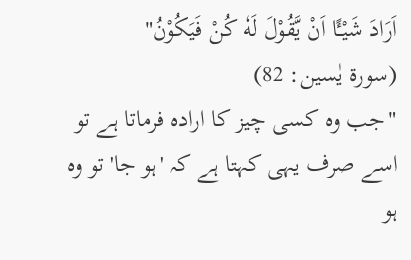اَرَادَ شَیْـًٔا اَنْ یَّقُوْلَ لَهٗ كُنْ فَیَكُوْنُ"
(سورۃ یٰسین: 82)
"جب وہ کسی چیز کا ارادہ فرماتا ہے تو اسے صرف یہی کہتا ہے کہ 'ہو جا' تو وہ ہو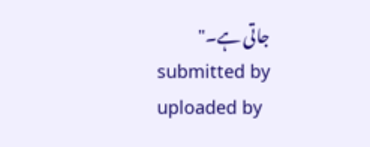جاتی ہے۔"
submitted by
uploaded by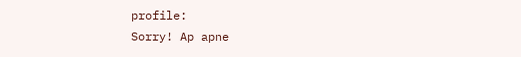profile:
Sorry! Ap apne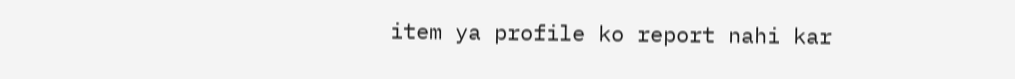item ya profile ko report nahi kar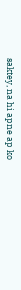saktey, na hi apne ap ko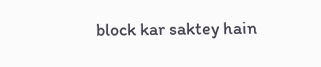block kar saktey hain